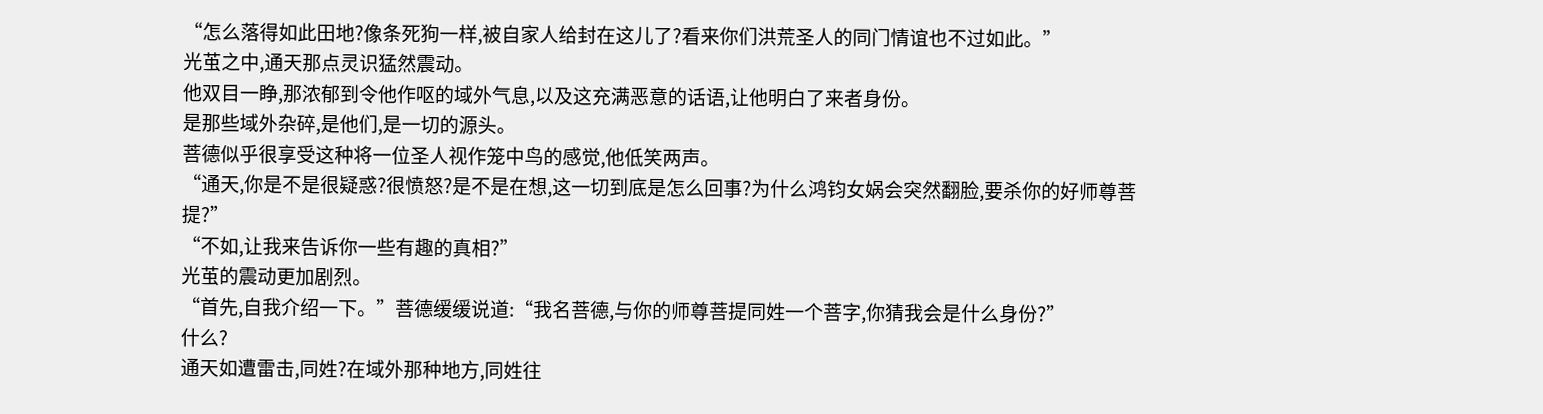“怎么落得如此田地?像条死狗一样,被自家人给封在这儿了?看来你们洪荒圣人的同门情谊也不过如此。”
光茧之中,通天那点灵识猛然震动。
他双目一睁,那浓郁到令他作呕的域外气息,以及这充满恶意的话语,让他明白了来者身份。
是那些域外杂碎,是他们,是一切的源头。
菩德似乎很享受这种将一位圣人视作笼中鸟的感觉,他低笑两声。
“通天,你是不是很疑惑?很愤怒?是不是在想,这一切到底是怎么回事?为什么鸿钧女娲会突然翻脸,要杀你的好师尊菩提?”
“不如,让我来告诉你一些有趣的真相?”
光茧的震动更加剧烈。
“首先,自我介绍一下。”菩德缓缓说道:“我名菩德,与你的师尊菩提同姓一个菩字,你猜我会是什么身份?”
什么?
通天如遭雷击,同姓?在域外那种地方,同姓往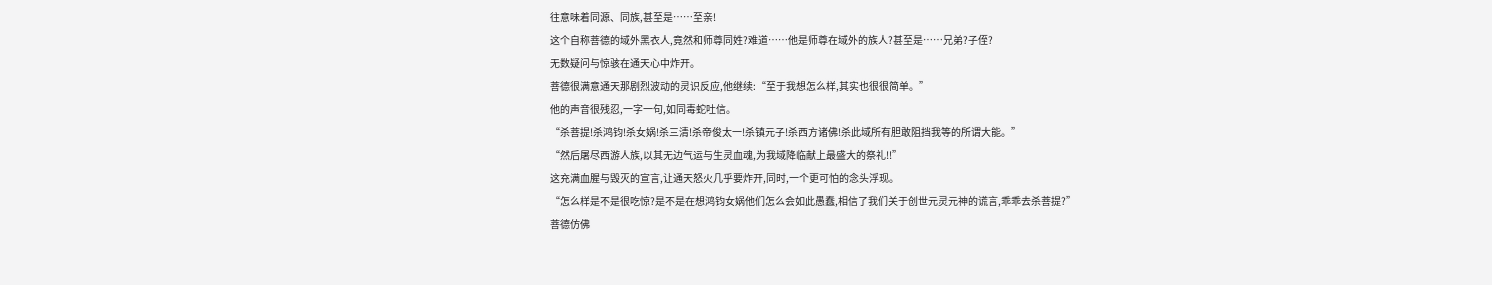往意味着同源、同族,甚至是……至亲!
这个自称菩德的域外黑衣人,竟然和师尊同姓?难道……他是师尊在域外的族人?甚至是……兄弟?子侄?
无数疑问与惊骇在通天心中炸开。
菩德很满意通天那剧烈波动的灵识反应,他继续:“至于我想怎么样,其实也很很简单。”
他的声音很残忍,一字一句,如同毒蛇吐信。
“杀菩提!杀鸿钧!杀女娲!杀三清!杀帝俊太一!杀镇元子!杀西方诸佛!杀此域所有胆敢阻挡我等的所谓大能。”
“然后屠尽西游人族,以其无边气运与生灵血魂,为我域降临献上最盛大的祭礼!!”
这充满血腥与毁灭的宣言,让通天怒火几乎要炸开,同时,一个更可怕的念头浮现。
“怎么样是不是很吃惊?是不是在想鸿钧女娲他们怎么会如此愚蠢,相信了我们关于创世元灵元神的谎言,乖乖去杀菩提?”
菩德仿佛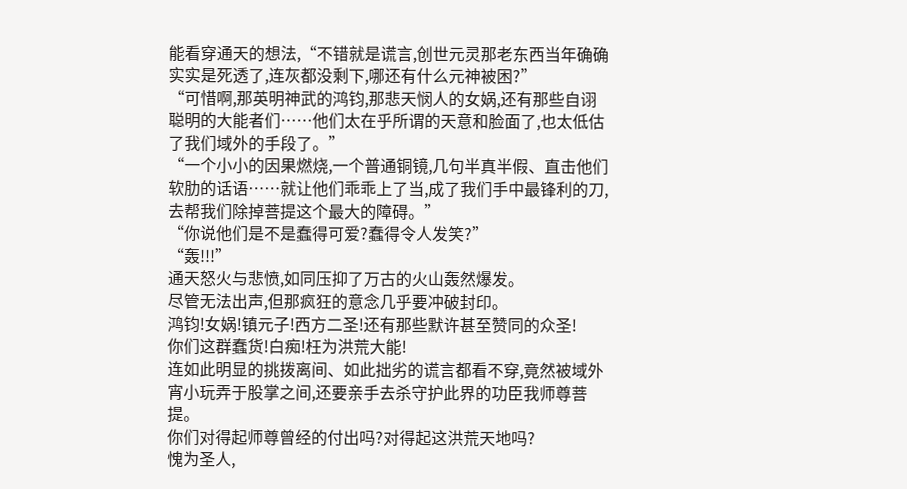能看穿通天的想法,“不错就是谎言,创世元灵那老东西当年确确实实是死透了,连灰都没剩下,哪还有什么元神被困?”
“可惜啊,那英明神武的鸿钧,那悲天悯人的女娲,还有那些自诩聪明的大能者们……他们太在乎所谓的天意和脸面了,也太低估了我们域外的手段了。”
“一个小小的因果燃烧,一个普通铜镜,几句半真半假、直击他们软肋的话语……就让他们乖乖上了当,成了我们手中最锋利的刀,去帮我们除掉菩提这个最大的障碍。”
“你说他们是不是蠢得可爱?蠢得令人发笑?”
“轰!!!”
通天怒火与悲愤,如同压抑了万古的火山轰然爆发。
尽管无法出声,但那疯狂的意念几乎要冲破封印。
鸿钧!女娲!镇元子!西方二圣!还有那些默许甚至赞同的众圣!
你们这群蠢货!白痴!枉为洪荒大能!
连如此明显的挑拨离间、如此拙劣的谎言都看不穿,竟然被域外宵小玩弄于股掌之间,还要亲手去杀守护此界的功臣我师尊菩提。
你们对得起师尊曾经的付出吗?对得起这洪荒天地吗?
愧为圣人,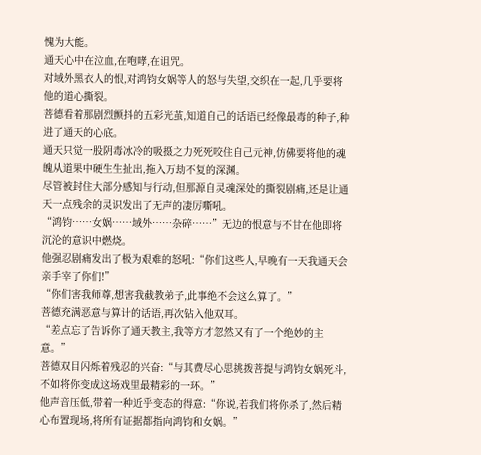愧为大能。
通天心中在泣血,在咆哮,在诅咒。
对域外黑衣人的恨,对鸿钧女娲等人的怒与失望,交织在一起,几乎要将他的道心撕裂。
菩德看着那剧烈颤抖的五彩光茧,知道自己的话语已经像最毒的种子,种进了通天的心底。
通天只觉一股阴毒冰冷的吸摄之力死死咬住自己元神,仿佛要将他的魂魄从道果中硬生生扯出,拖入万劫不复的深渊。
尽管被封住大部分感知与行动,但那源自灵魂深处的撕裂剧痛,还是让通天一点残余的灵识发出了无声的凄厉嘶吼。
“鸿钧……女娲……域外……杂碎……”无边的恨意与不甘在他即将沉沦的意识中燃烧。
他强忍剧痛发出了极为艰难的怒吼:“你们这些人,早晚有一天我通天会亲手宰了你们!”
“你们害我师尊,想害我截教弟子,此事绝不会这么算了。”
菩德充满恶意与算计的话语,再次钻入他双耳。
“差点忘了告诉你了通天教主,我等方才忽然又有了一个绝妙的主意。”
菩德双目闪烁着残忍的兴奋:“与其费尽心思挑拨菩提与鸿钧女娲死斗,不如将你变成这场戏里最精彩的一环。”
他声音压低,带着一种近乎变态的得意:“你说,若我们将你杀了,然后精心布置现场,将所有证据都指向鸿钧和女娲。”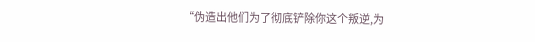“伪造出他们为了彻底铲除你这个叛逆,为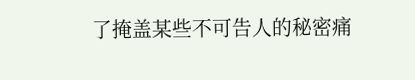了掩盖某些不可告人的秘密痛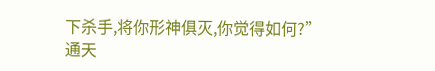下杀手,将你形神俱灭,你觉得如何?”
通天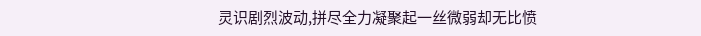灵识剧烈波动,拼尽全力凝聚起一丝微弱却无比愤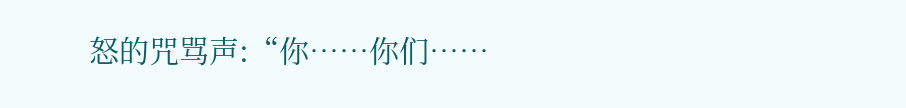怒的咒骂声:“你……你们……